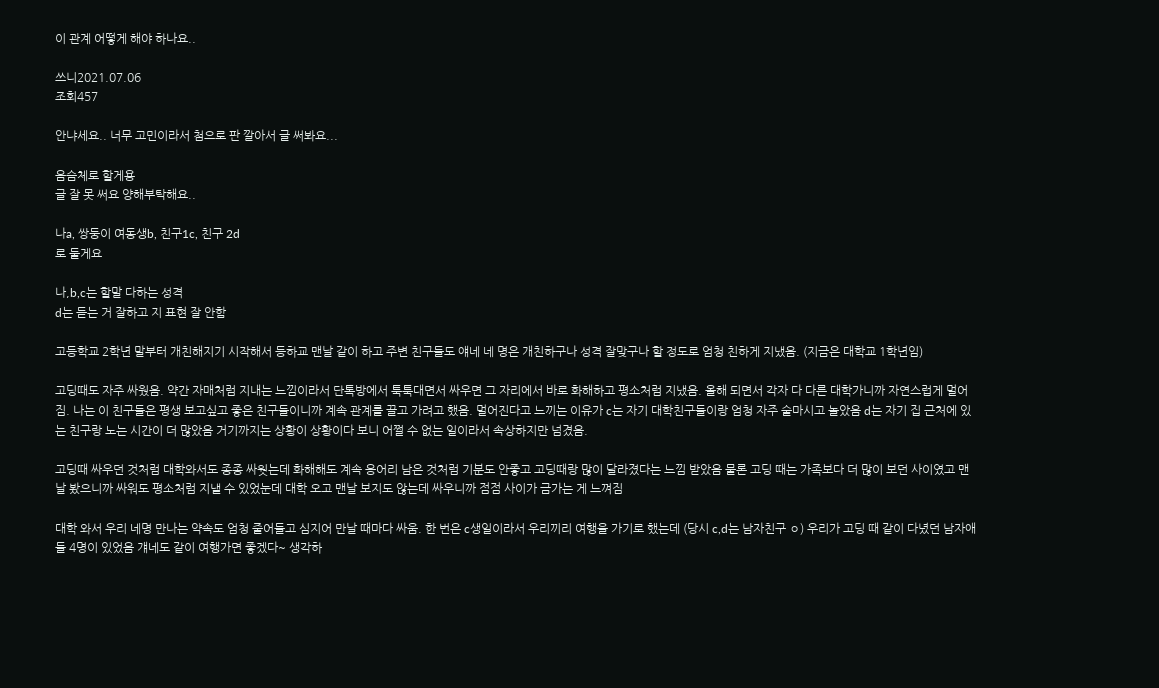이 관계 어떻게 해야 하나요..

쓰니2021.07.06
조회457

안냐세요.. 너무 고민이라서 첨으로 판 깔아서 글 써봐요...

음슴체로 할게용
글 잘 못 써요 양해부탁해요..

나a, 쌍둥이 여동생b, 친구1c, 친구 2d
로 둘게요

나,b,c는 할말 다하는 성격
d는 듣는 거 잘하고 지 표현 잘 안함

고등학교 2학년 말부터 개친해지기 시작해서 등하교 맨날 같이 하고 주변 친구들도 얘네 네 명은 개친하구나 성격 잘맞구나 할 정도로 엄청 친하게 지냈음. (지금은 대학교 1학년임)

고딩때도 자주 싸웠음. 약간 자매처럼 지내는 느낌이라서 단톡방에서 툭툭대면서 싸우면 그 자리에서 바로 화해하고 평소처럼 지냈음. 올해 되면서 각자 다 다른 대학가니까 자연스럽게 멀어짐. 나는 이 친구들은 평생 보고싶고 좋은 친구들이니까 계속 관계를 끌고 가려고 했음. 멀어진다고 느끼는 이유가 c는 자기 대학친구들이랑 엄청 자주 술마시고 놀았음 d는 자기 집 근처에 있는 친구랑 노는 시간이 더 많았음 거기까지는 상황이 상황이다 보니 어쩔 수 없는 일이라서 속상하지만 넘겼음.

고딩때 싸우던 것처럼 대학와서도 종종 싸웟는데 화해해도 계속 응어리 남은 것처럼 기분도 안좋고 고딩때랑 많이 달라졌다는 느낌 받았음 물론 고딩 때는 가족보다 더 많이 보던 사이였고 맨날 봤으니까 싸워도 평소처럼 지낼 수 있었눈데 대학 오고 맨날 보지도 않는데 싸우니까 점점 사이가 금가는 게 느껴짐

대학 와서 우리 네명 만나는 약속도 엄청 줄어들고 심지어 만날 때마다 싸움. 한 번은 c생일이라서 우리끼리 여행을 가기로 했는데 (당시 c,d는 남자친구 ㅇ) 우리가 고딩 때 같이 다녔던 남자애들 4명이 있었음 걔네도 같이 여행가면 좋겠다~ 생각하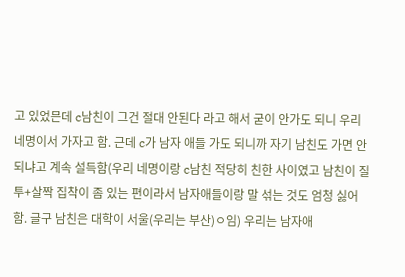고 있었믄데 c남친이 그건 절대 안된다 라고 해서 굳이 안가도 되니 우리 네명이서 가자고 함. 근데 c가 남자 애들 가도 되니까 자기 남친도 가면 안되냐고 계속 설득함(우리 네명이랑 c남친 적당히 친한 사이였고 남친이 질투+살짝 집착이 좀 있는 편이라서 남자애들이랑 말 섞는 것도 엄청 싫어함. 글구 남친은 대학이 서울(우리는 부산)ㅇ임) 우리는 남자애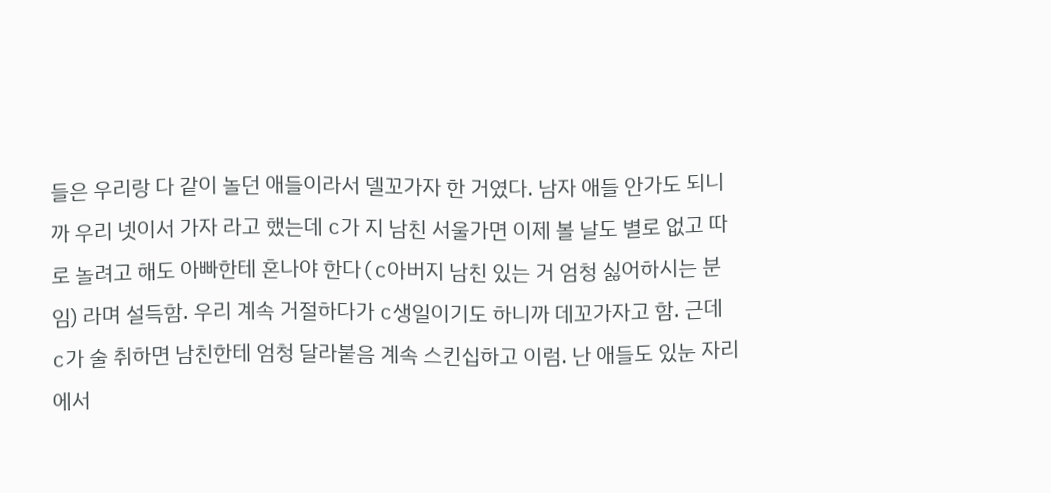들은 우리랑 다 같이 놀던 애들이라서 델꼬가자 한 거였다. 남자 애들 안가도 되니까 우리 넷이서 가자 라고 했는데 c가 지 남친 서울가면 이제 볼 날도 별로 없고 따로 놀려고 해도 아빠한테 혼나야 한다(c아버지 남친 있는 거 엄청 싫어하시는 분임) 라며 설득함. 우리 계속 거절하다가 c생일이기도 하니까 데꼬가자고 함. 근데 c가 술 취하면 남친한테 엄청 달라붙음 계속 스킨십하고 이럼. 난 애들도 있눈 자리에서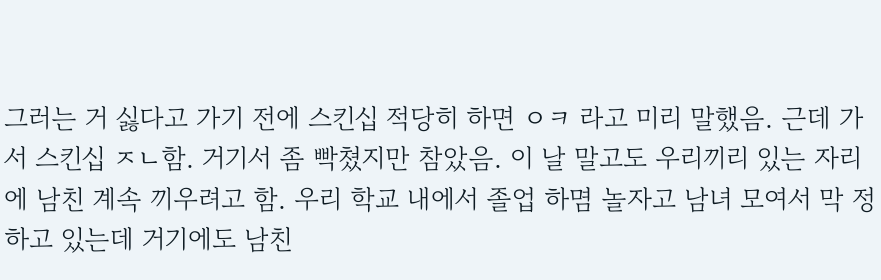그러는 거 싫다고 가기 전에 스킨십 적당히 하면 ㅇㅋ 라고 미리 말했음. 근데 가서 스킨십 ㅈㄴ함. 거기서 좀 빡쳤지만 참았음. 이 날 말고도 우리끼리 있는 자리에 남친 계속 끼우려고 함. 우리 학교 내에서 졸업 하몀 놀자고 남녀 모여서 막 정하고 있는데 거기에도 남친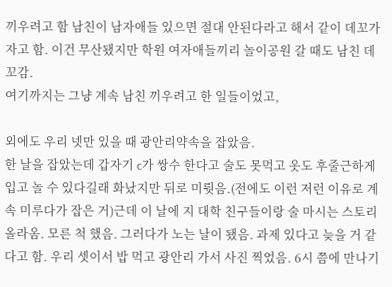끼우려고 함 남친이 남자애들 있으면 절대 안된다라고 해서 같이 데꼬가자고 함. 이건 무산됐지만 학원 여자애들끼리 놀이공원 갈 때도 남친 데꼬감.
여기까지는 그냥 계속 남친 끼우려고 한 일들이었고,

외에도 우리 넷만 있을 때 광안리약속을 잡았음.
한 날을 잡았는데 갑자기 c가 쌍수 한다고 술도 못먹고 옷도 후줄근하게 입고 놀 수 있다길래 화났지만 뒤로 미뤗음.(전에도 이런 저런 이유로 계속 미루다가 잡은 거)근데 이 날에 지 대학 친구들이랑 술 마시는 스토리 올라옴. 모른 척 했음. 그러다가 노는 날이 됐음. 과제 있다고 늦을 거 같다고 함. 우리 셋이서 밥 먹고 광안리 가서 사진 찍었음. 6시 쯤에 만나기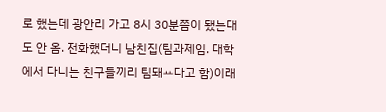로 했는데 광안리 가고 8시 30분쯤이 됐는대도 안 옴. 전화했더니 남친집(팀과제임. 대학에서 다니는 친구들끼리 팀돼ㅛ다고 함)이래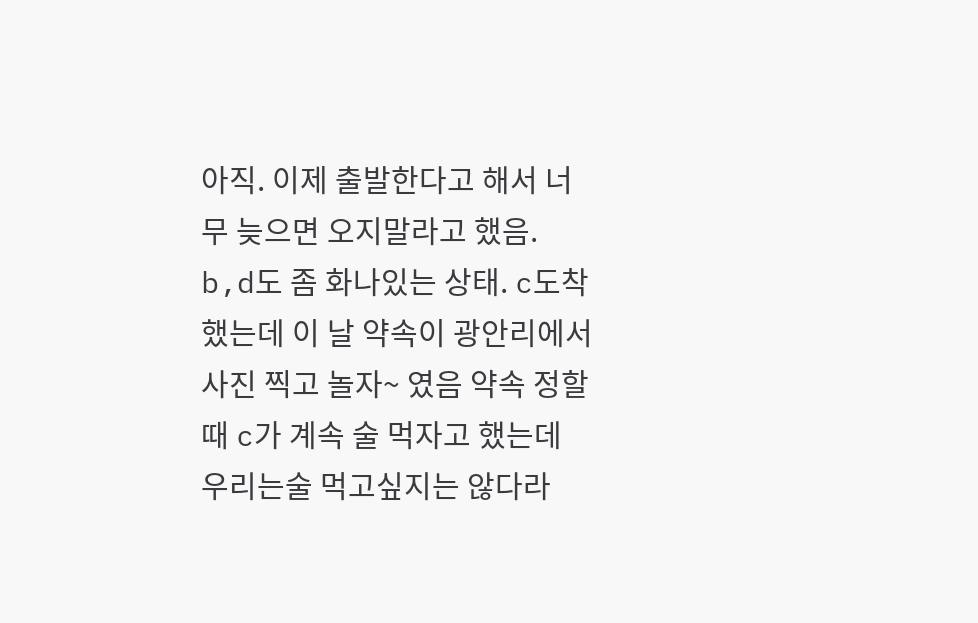아직. 이제 출발한다고 해서 너무 늦으면 오지말라고 했음. b,d도 좀 화나있는 상태. c도착했는데 이 날 약속이 광안리에서 사진 찍고 놀자~ 였음 약속 정할 때 c가 계속 술 먹자고 했는데 우리는술 먹고싶지는 않다라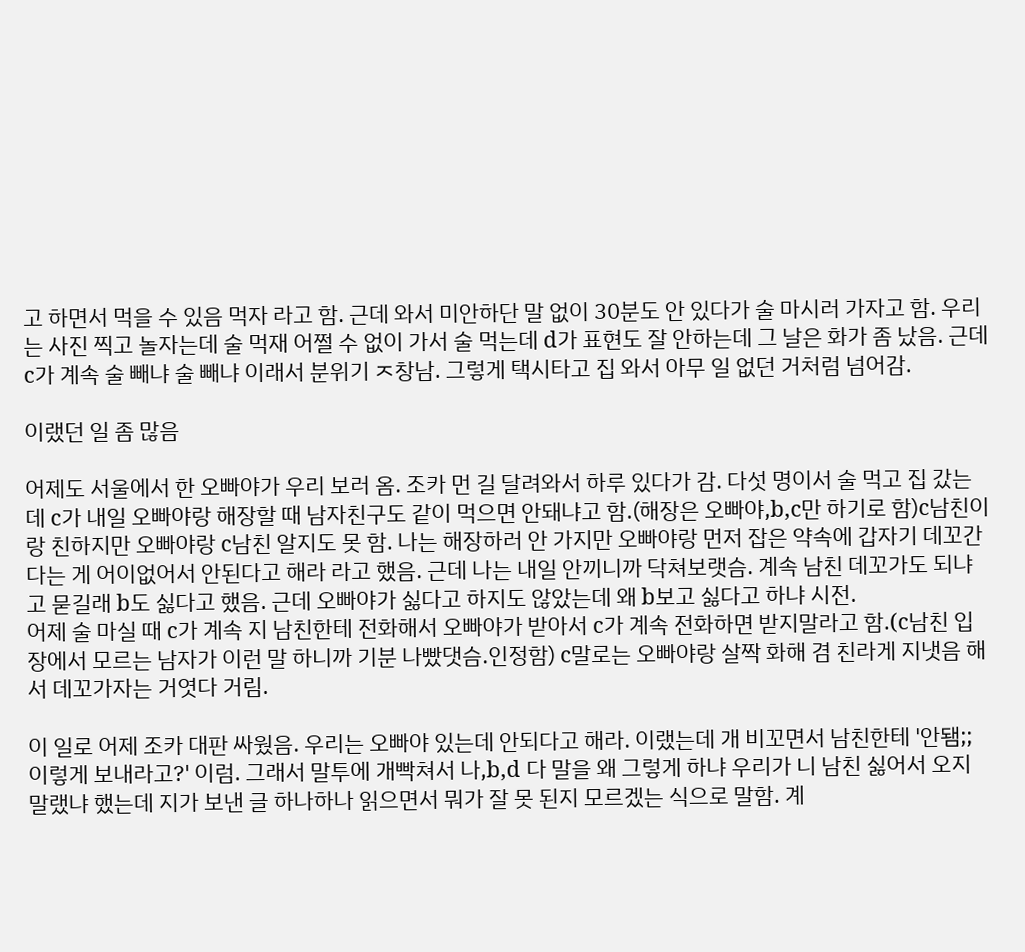고 하면서 먹을 수 있음 먹자 라고 함. 근데 와서 미안하단 말 없이 30분도 안 있다가 술 마시러 가자고 함. 우리는 사진 찍고 놀자는데 술 먹재 어쩔 수 없이 가서 술 먹는데 d가 표현도 잘 안하는데 그 날은 화가 좀 났음. 근데 c가 계속 술 빼냐 술 빼냐 이래서 분위기 ㅈ창남. 그렇게 택시타고 집 와서 아무 일 없던 거처럼 넘어감.

이랬던 일 좀 많음

어제도 서울에서 한 오빠야가 우리 보러 옴. 조카 먼 길 달려와서 하루 있다가 감. 다섯 명이서 술 먹고 집 갔는데 c가 내일 오빠야랑 해장할 때 남자친구도 같이 먹으면 안돼냐고 함.(해장은 오빠야,b,c만 하기로 함)c남친이랑 친하지만 오빠야랑 c남친 알지도 못 함. 나는 해장하러 안 가지만 오빠야랑 먼저 잡은 약속에 갑자기 데꼬간다는 게 어이없어서 안된다고 해라 라고 했음. 근데 나는 내일 안끼니까 닥쳐보랫슴. 계속 남친 데꼬가도 되냐고 묻길래 b도 싫다고 했음. 근데 오빠야가 싫다고 하지도 않았는데 왜 b보고 싫다고 하냐 시전.
어제 술 마실 때 c가 계속 지 남친한테 전화해서 오빠야가 받아서 c가 계속 전화하면 받지말라고 함.(c남친 입장에서 모르는 남자가 이런 말 하니까 기분 나빴댓슴.인정함) c말로는 오빠야랑 살짝 화해 겸 친라게 지냇음 해서 데꼬가자는 거엿다 거림.

이 일로 어제 조카 대판 싸웠음. 우리는 오빠야 있는데 안되다고 해라. 이랬는데 개 비꼬면서 남친한테 '안됌;; 이렇게 보내라고?' 이럼. 그래서 말투에 개빡쳐서 나,b,d 다 말을 왜 그렇게 하냐 우리가 니 남친 싫어서 오지 말랬냐 했는데 지가 보낸 글 하나하나 읽으면서 뭐가 잘 못 된지 모르겠는 식으로 말함. 계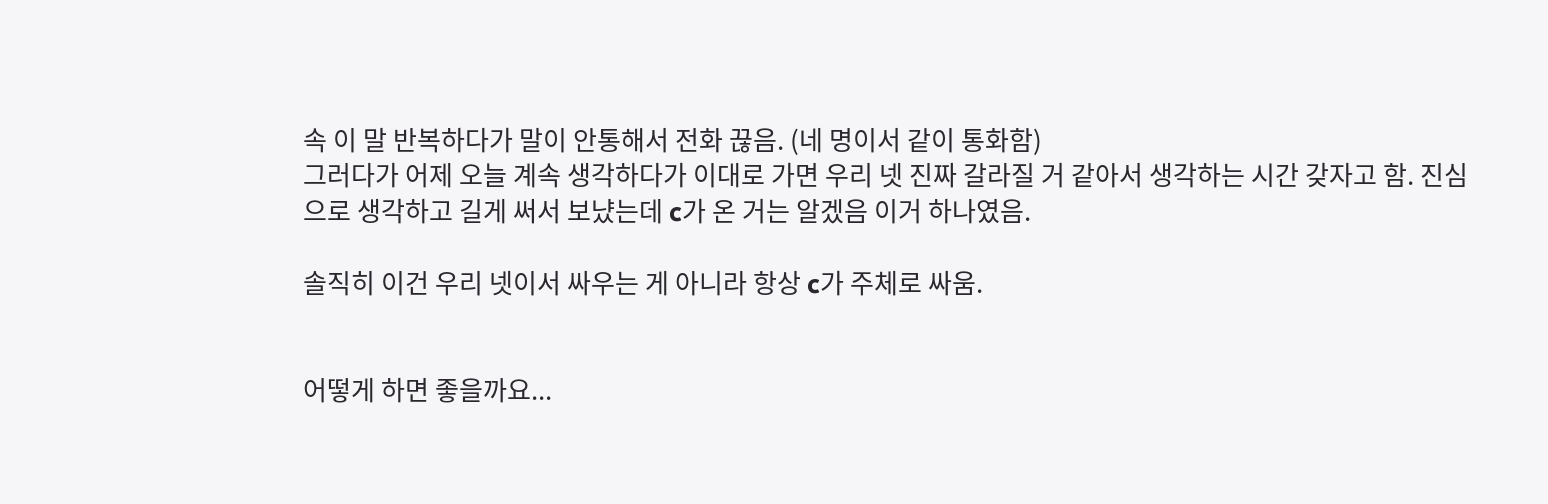속 이 말 반복하다가 말이 안통해서 전화 끊음. (네 명이서 같이 통화함)
그러다가 어제 오늘 계속 생각하다가 이대로 가면 우리 넷 진짜 갈라질 거 같아서 생각하는 시간 갖자고 함. 진심으로 생각하고 길게 써서 보냤는데 c가 온 거는 알겠음 이거 하나였음.

솔직히 이건 우리 넷이서 싸우는 게 아니라 항상 c가 주체로 싸움.


어떻게 하면 좋을까요...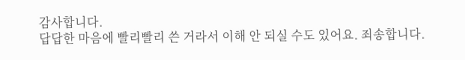감사합니다.
답답한 마음에 빨리빨리 쓴 거라서 이해 안 되실 수도 있어요. 죄송합니다.